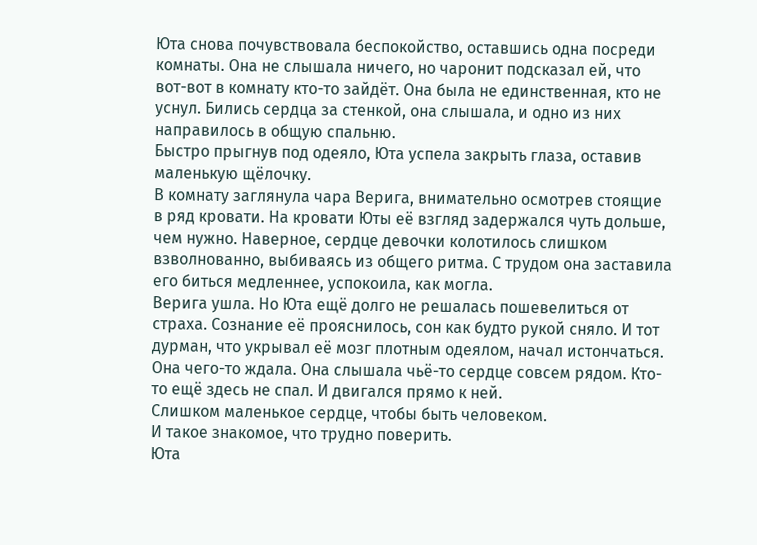Юта снова почувствовала беспокойство, оставшись одна посреди комнаты. Она не слышала ничего, но чаронит подсказал ей, что вот-вот в комнату кто-то зайдёт. Она была не единственная, кто не уснул. Бились сердца за стенкой, она слышала, и одно из них направилось в общую спальню.
Быстро прыгнув под одеяло, Юта успела закрыть глаза, оставив маленькую щёлочку.
В комнату заглянула чара Верига, внимательно осмотрев стоящие в ряд кровати. На кровати Юты её взгляд задержался чуть дольше, чем нужно. Наверное, сердце девочки колотилось слишком взволнованно, выбиваясь из общего ритма. С трудом она заставила его биться медленнее, успокоила, как могла.
Верига ушла. Но Юта ещё долго не решалась пошевелиться от страха. Сознание её прояснилось, сон как будто рукой сняло. И тот дурман, что укрывал её мозг плотным одеялом, начал истончаться.
Она чего-то ждала. Она слышала чьё-то сердце совсем рядом. Кто-то ещё здесь не спал. И двигался прямо к ней.
Слишком маленькое сердце, чтобы быть человеком.
И такое знакомое, что трудно поверить.
Юта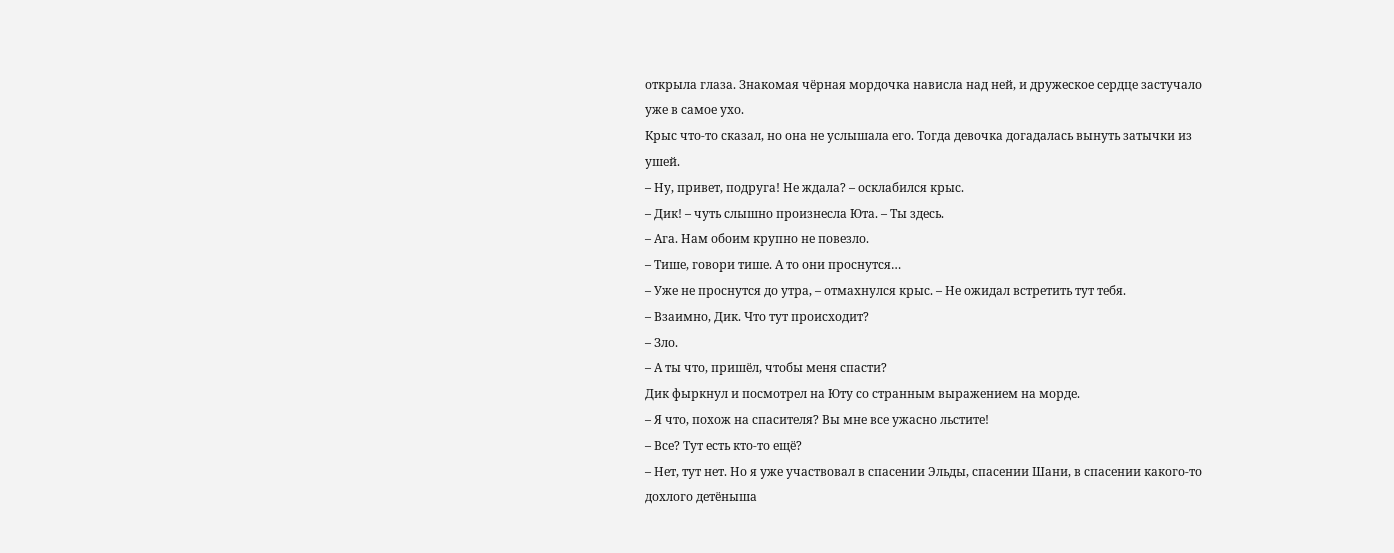открыла глаза. Знакомая чёрная мордочка нависла над ней, и дружеское сердце застучало уже в самое ухо.
Крыс что-то сказал, но она не услышала его. Тогда девочка догадалась вынуть затычки из ушей.
– Ну, привет, подруга! Не ждала? – осклабился крыс.
– Дик! – чуть слышно произнесла Юта. – Ты здесь.
– Ага. Нам обоим крупно не повезло.
– Тише, говори тише. А то они проснутся…
– Уже не проснутся до утра, – отмахнулся крыс. – Не ожидал встретить тут тебя.
– Взаимно, Дик. Что тут происходит?
– Зло.
– А ты что, пришёл, чтобы меня спасти?
Дик фыркнул и посмотрел на Юту со странным выражением на морде.
– Я что, похож на спасителя? Вы мне все ужасно льстите!
– Все? Тут есть кто-то ещё?
– Нет, тут нет. Но я уже участвовал в спасении Эльды, спасении Шани, в спасении какого-то дохлого детёныша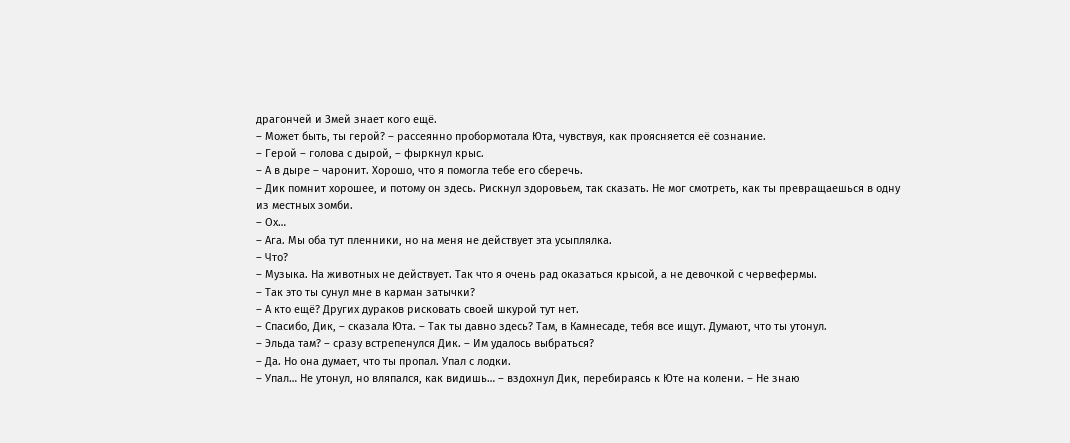драгончей и Змей знает кого ещё.
– Может быть, ты герой? – рассеянно пробормотала Юта, чувствуя, как проясняется её сознание.
– Герой – голова с дырой, – фыркнул крыс.
– А в дыре – чаронит. Хорошо, что я помогла тебе его сберечь.
– Дик помнит хорошее, и потому он здесь. Рискнул здоровьем, так сказать. Не мог смотреть, как ты превращаешься в одну из местных зомби.
– Ох…
– Ага. Мы оба тут пленники, но на меня не действует эта усыплялка.
– Что?
– Музыка. На животных не действует. Так что я очень рад оказаться крысой, а не девочкой с червефермы.
– Так это ты сунул мне в карман затычки?
– А кто ещё? Других дураков рисковать своей шкурой тут нет.
– Спасибо, Дик, – сказала Юта. – Так ты давно здесь? Там, в Камнесаде, тебя все ищут. Думают, что ты утонул.
– Эльда там? – сразу встрепенулся Дик. – Им удалось выбраться?
– Да. Но она думает, что ты пропал. Упал с лодки.
– Упал… Не утонул, но вляпался, как видишь… – вздохнул Дик, перебираясь к Юте на колени. – Не знаю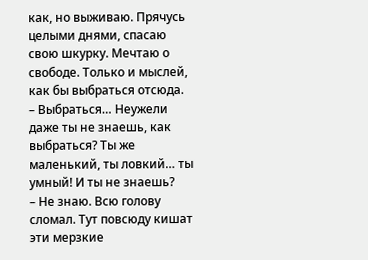как, но выживаю. Прячусь целыми днями, спасаю свою шкурку. Мечтаю о свободе. Только и мыслей, как бы выбраться отсюда.
– Выбраться… Неужели даже ты не знаешь, как выбраться? Ты же маленький, ты ловкий… ты умный! И ты не знаешь?
– Не знаю. Всю голову сломал. Тут повсюду кишат эти мерзкие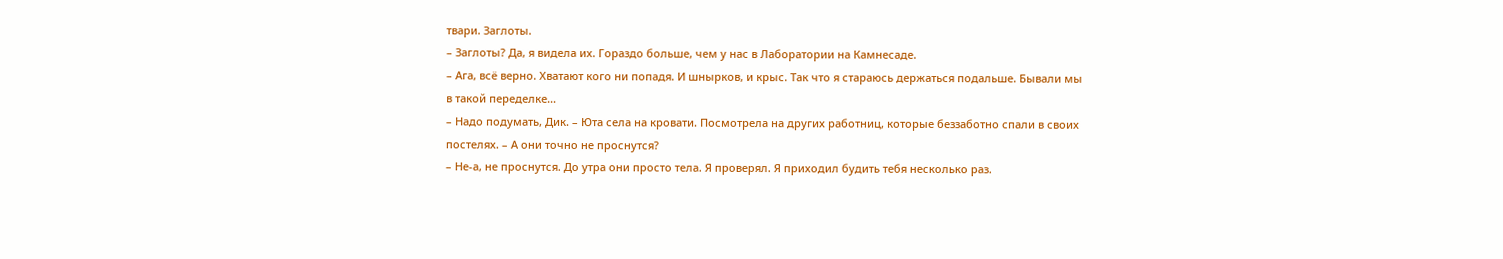твари. Заглоты.
– Заглоты? Да, я видела их. Гораздо больше, чем у нас в Лаборатории на Камнесаде.
– Ага, всё верно. Хватают кого ни попадя. И шнырков, и крыс. Так что я стараюсь держаться подальше. Бывали мы в такой переделке…
– Надо подумать, Дик. – Юта села на кровати. Посмотрела на других работниц, которые беззаботно спали в своих постелях. – А они точно не проснутся?
– Не-а, не проснутся. До утра они просто тела. Я проверял. Я приходил будить тебя несколько раз.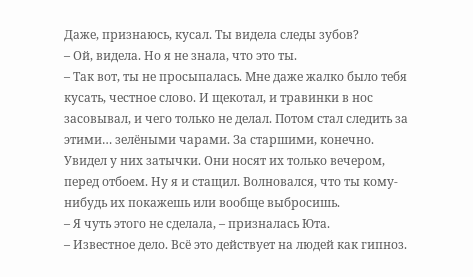Даже, признаюсь, кусал. Ты видела следы зубов?
– Ой, видела. Но я не знала, что это ты.
– Так вот, ты не просыпалась. Мне даже жалко было тебя кусать, честное слово. И щекотал, и травинки в нос засовывал, и чего только не делал. Потом стал следить за этими… зелёными чарами. За старшими, конечно. Увидел у них затычки. Они носят их только вечером, перед отбоем. Ну я и стащил. Волновался, что ты кому-нибудь их покажешь или вообще выбросишь.
– Я чуть этого не сделала, – призналась Юта.
– Известное дело. Всё это действует на людей как гипноз.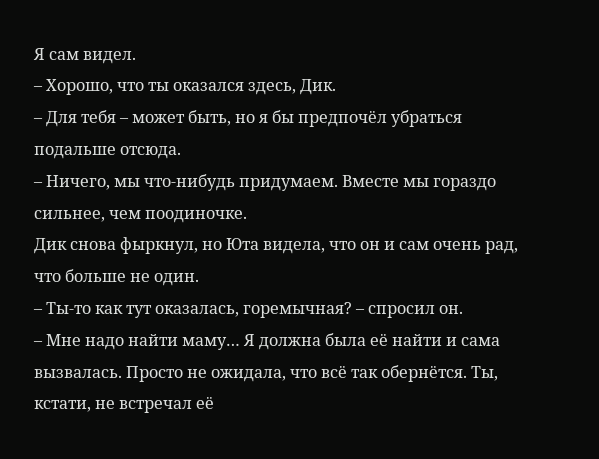Я сам видел.
– Хорошо, что ты оказался здесь, Дик.
– Для тебя – может быть, но я бы предпочёл убраться подальше отсюда.
– Ничего, мы что-нибудь придумаем. Вместе мы гораздо сильнее, чем поодиночке.
Дик снова фыркнул, но Юта видела, что он и сам очень рад, что больше не один.
– Ты-то как тут оказалась, горемычная? – спросил он.
– Мне надо найти маму… Я должна была её найти и сама вызвалась. Просто не ожидала, что всё так обернётся. Ты, кстати, не встречал её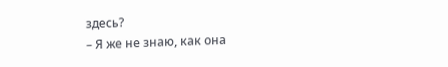здесь?
– Я же не знаю, как она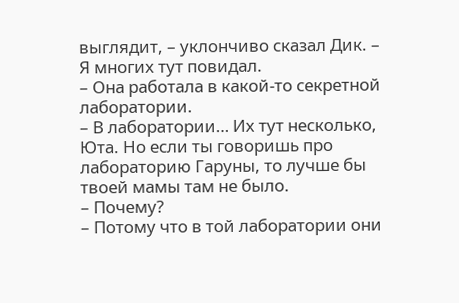выглядит, – уклончиво сказал Дик. – Я многих тут повидал.
– Она работала в какой-то секретной лаборатории.
– В лаборатории… Их тут несколько, Юта. Но если ты говоришь про лабораторию Гаруны, то лучше бы твоей мамы там не было.
– Почему?
– Потому что в той лаборатории они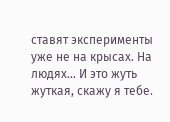ставят эксперименты уже не на крысах. На людях… И это жуть жуткая, скажу я тебе.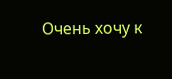Очень хочу к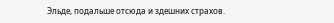Эльде, подальше отсюда и здешних страхов.